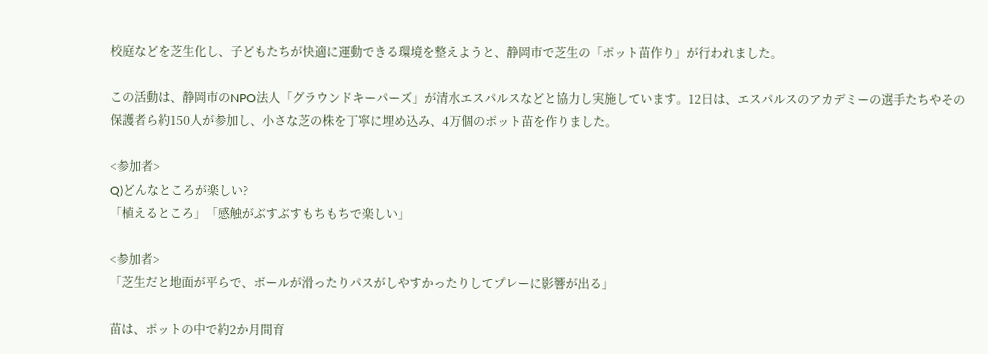校庭などを芝生化し、子どもたちが快適に運動できる環境を整えようと、静岡市で芝生の「ポット苗作り」が行われました。

この活動は、静岡市のNPO法人「グラウンドキーパーズ」が清水エスパルスなどと協力し実施しています。12日は、エスパルスのアカデミーの選手たちやその保護者ら約150人が参加し、小さな芝の株を丁寧に埋め込み、4万個のポット苗を作りました。

<参加者>
Q)どんなところが楽しい?
「植えるところ」「感触がぶすぶすもちもちで楽しい」

<参加者>
「芝生だと地面が平らで、ボールが滑ったりパスがしやすかったりしてプレーに影響が出る」

苗は、ポットの中で約2か月間育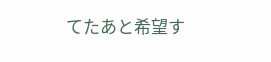てたあと希望す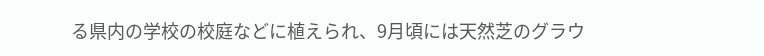る県内の学校の校庭などに植えられ、9月頃には天然芝のグラウ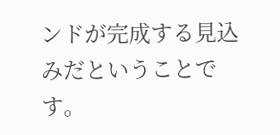ンドが完成する見込みだということです。